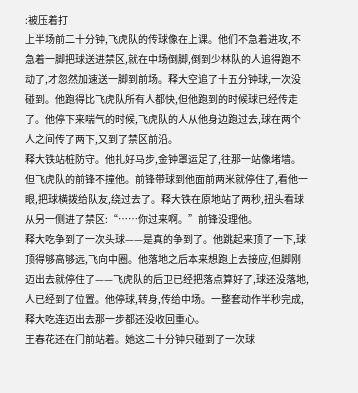:被压着打
上半场前二十分钟,飞虎队的传球像在上课。他们不急着进攻,不急着一脚把球送进禁区,就在中场倒脚,倒到少林队的人追得跑不动了,才忽然加速送一脚到前场。释大空追了十五分钟球,一次没碰到。他跑得比飞虎队所有人都快,但他跑到的时候球已经传走了。他停下来喘气的时候,飞虎队的人从他身边跑过去,球在两个人之间传了两下,又到了禁区前沿。
释大铁站桩防守。他扎好马步,金钟罩运足了,往那一站像堵墙。但飞虎队的前锋不撞他。前锋带球到他面前两米就停住了,看他一眼,把球横拨给队友,绕过去了。释大铁在原地站了两秒,扭头看球从另一侧进了禁区:“……你过来啊。”前锋没理他。
释大吃争到了一次头球——是真的争到了。他跳起来顶了一下,球顶得够高够远,飞向中圈。他落地之后本来想跑上去接应,但脚刚迈出去就停住了——飞虎队的后卫已经把落点算好了,球还没落地,人已经到了位置。他停球,转身,传给中场。一整套动作半秒完成,释大吃连迈出去那一步都还没收回重心。
王春花还在门前站着。她这二十分钟只碰到了一次球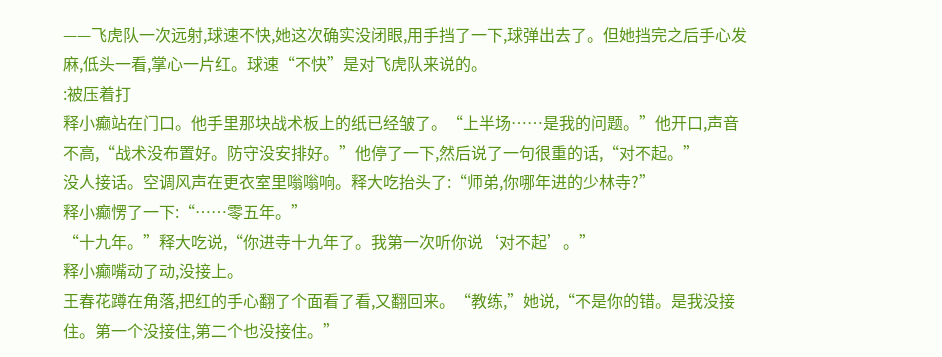——飞虎队一次远射,球速不快,她这次确实没闭眼,用手挡了一下,球弹出去了。但她挡完之后手心发麻,低头一看,掌心一片红。球速“不快”是对飞虎队来说的。
:被压着打
释小癫站在门口。他手里那块战术板上的纸已经皱了。“上半场……是我的问题。”他开口,声音不高,“战术没布置好。防守没安排好。”他停了一下,然后说了一句很重的话,“对不起。”
没人接话。空调风声在更衣室里嗡嗡响。释大吃抬头了:“师弟,你哪年进的少林寺?”
释小癫愣了一下:“……零五年。”
“十九年。”释大吃说,“你进寺十九年了。我第一次听你说‘对不起’。”
释小癫嘴动了动,没接上。
王春花蹲在角落,把红的手心翻了个面看了看,又翻回来。“教练,”她说,“不是你的错。是我没接住。第一个没接住,第二个也没接住。”